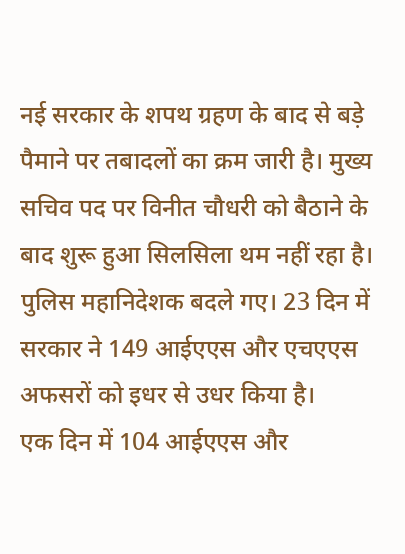नई सरकार के शपथ ग्रहण के बाद से बड़े पैमाने पर तबादलों का क्रम जारी है। मुख्य सचिव पद पर विनीत चौधरी को बैठाने के बाद शुरू हुआ सिलसिला थम नहीं रहा है। पुलिस महानिदेशक बदले गए। 23 दिन में सरकार ने 149 आईएएस और एचएएस अफसरों को इधर से उधर किया है।
एक दिन में 104 आईएएस और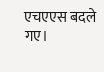एचएएस बदले गए।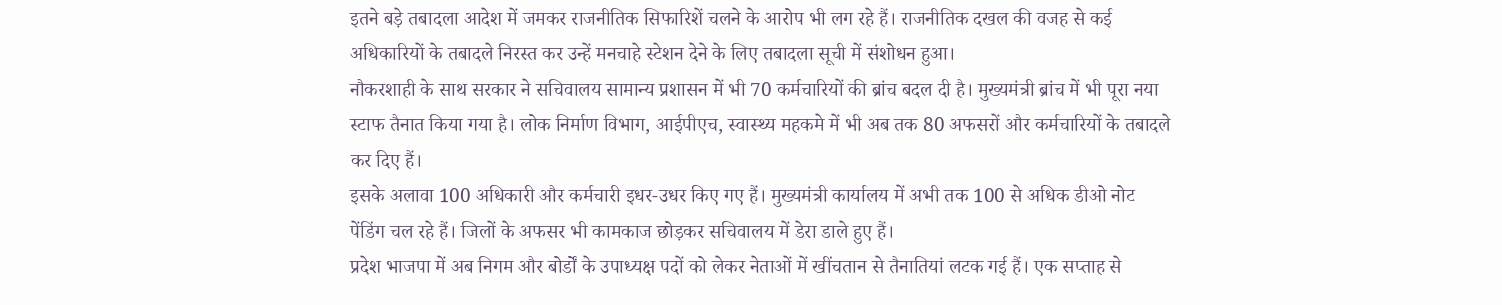इतने बड़े तबादला आदेश में जमकर राजनीतिक सिफारिशें चलने के आरोप भी लग रहे हैं। राजनीतिक दखल की वजह से कई अधिकारियों के तबादले निरस्त कर उन्हें मनचाहे स्टेशन देने के लिए तबादला सूची में संशोधन हुआ।
नौकरशाही के साथ सरकार ने सचिवालय सामान्य प्रशासन में भी 70 कर्मचारियों की ब्रांच बदल दी है। मुख्यमंत्री ब्रांच में भी पूरा नया स्टाफ तैनात किया गया है। लोक निर्माण विभाग, आईपीएच, स्वास्थ्य महकमे में भी अब तक 80 अफसरों और कर्मचारियों के तबादले कर दिए हैं।
इसके अलावा 100 अधिकारी और कर्मचारी इधर-उधर किए गए हैं। मुख्यमंत्री कार्यालय में अभी तक 100 से अधिक डीओ नोट पेंडिंग चल रहे हैं। जिलों के अफसर भी कामकाज छोड़कर सचिवालय में डेरा डाले हुए हैं।
प्रदेश भाजपा में अब निगम और बोर्डों के उपाध्यक्ष पदों को लेकर नेताओं में खींचतान से तैनातियां लटक गई हैं। एक सप्ताह से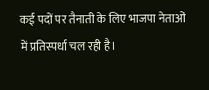कई पदों पर तैनाती के लिए भाजपा नेताओं में प्रतिस्पर्धा चल रही है।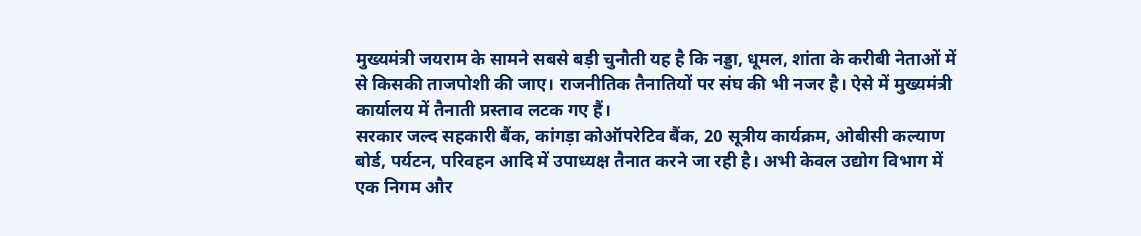मुख्यमंत्री जयराम के सामने सबसे बड़ी चुनौती यह है कि नड्डा, धूमल, शांता के करीबी नेताओं में से किसकी ताजपोशी की जाए। राजनीतिक तैनातियों पर संघ की भी नजर है। ऐसे में मुख्यमंत्री कार्यालय में तैनाती प्रस्ताव लटक गए हैं।
सरकार जल्द सहकारी बैंक, कांगड़ा कोऑपरेटिव बैंक, 20 सूत्रीय कार्यक्रम, ओबीसी कल्याण बोर्ड, पर्यटन, परिवहन आदि में उपाध्यक्ष तैनात करने जा रही है। अभी केवल उद्योग विभाग में एक निगम और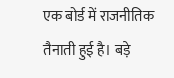एक बोर्ड में राजनीतिक तैनाती हुई है। बड़े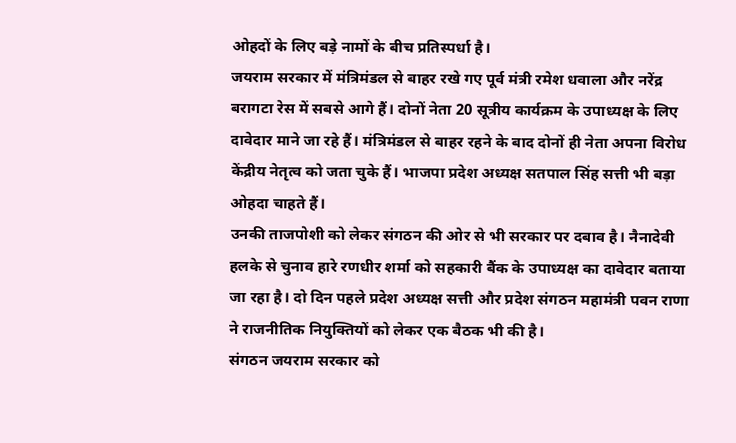ओहदों के लिए बड़े नामों के बीच प्रतिस्पर्धा है।
जयराम सरकार में मंत्रिमंडल से बाहर रखे गए पूर्व मंत्री रमेश धवाला और नरेंद्र बरागटा रेस में सबसे आगे हैं। दोनों नेता 20 सूत्रीय कार्यक्रम के उपाध्यक्ष के लिए दावेदार माने जा रहे हैं। मंत्रिमंडल से बाहर रहने के बाद दोनों ही नेता अपना विरोध केंद्रीय नेतृत्व को जता चुके हैं। भाजपा प्रदेश अध्यक्ष सतपाल सिंह सत्ती भी बड़ा ओहदा चाहते हैं।
उनकी ताजपोशी को लेकर संगठन की ओर से भी सरकार पर दबाव है। नैनादेवी हलके से चुनाव हारे रणधीर शर्मा को सहकारी बैंक के उपाध्यक्ष का दावेदार बताया जा रहा है। दो दिन पहले प्रदेश अध्यक्ष सत्ती और प्रदेश संगठन महामंत्री पवन राणा ने राजनीतिक नियुक्तियों को लेकर एक बैठक भी की है।
संगठन जयराम सरकार को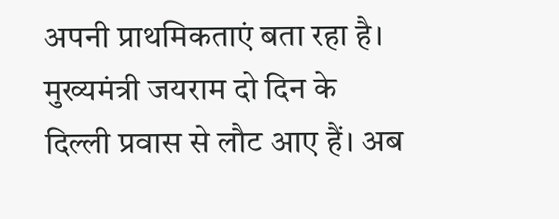अपनी प्राथमिकताएं बता रहा है। मुख्यमंत्री जयराम दो दिन के दिल्ली प्रवास से लौट आए हैं। अब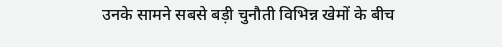उनके सामने सबसे बड़ी चुनौती विभिन्न खेमों के बीच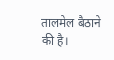तालमेल बैठाने की है।